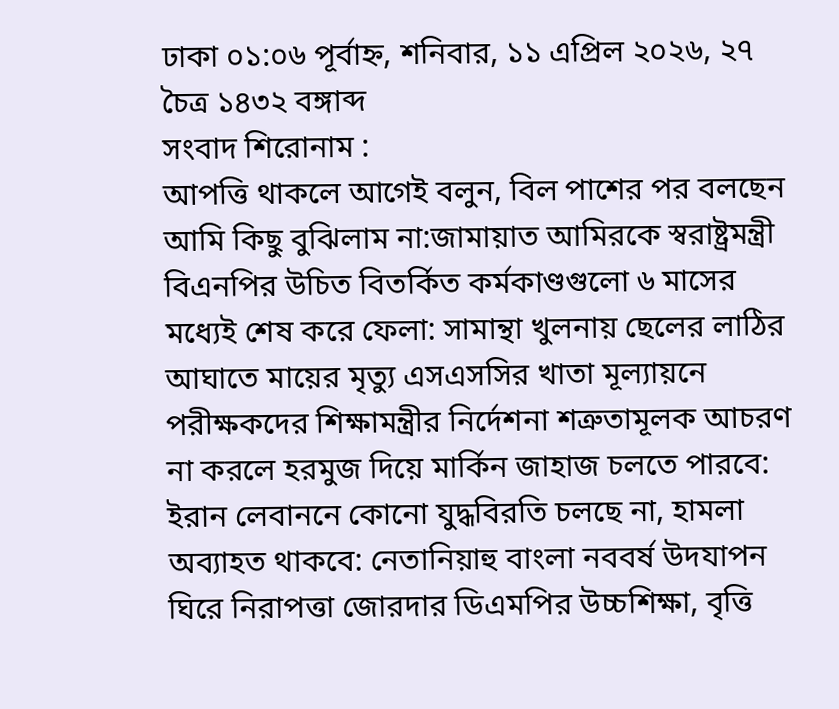ঢাকা ০১:০৬ পূর্বাহ্ন, শনিবার, ১১ এপ্রিল ২০২৬, ২৭ চৈত্র ১৪৩২ বঙ্গাব্দ
সংবাদ শিরোনাম :
আপত্তি থাকলে আগেই বলুন, বিল পাশের পর বলছেন আমি কিছু বুঝিলাম না:জামায়াত আমিরকে স্বরাষ্ট্রমন্ত্রী বিএনপির উচিত বিতর্কিত কর্মকাণ্ডগুলো ৬ মাসের মধ্যেই শেষ করে ফেলা: সামান্থা খুলনায় ছেলের লাঠির আঘাতে মায়ের মৃত্যু এসএসসির খাতা মূল্যায়নে পরীক্ষকদের শিক্ষামন্ত্রীর নির্দেশনা শত্রুতামূলক আচরণ না করলে হরমুজ দিয়ে মার্কিন জাহাজ চলতে পারবে: ইরান লেবাননে কোনো যুদ্ধবিরতি চলছে না, হামলা অব্যাহত থাকবে: নেতানিয়াহু বাংলা নববর্ষ উদযাপন ঘিরে নিরাপত্তা জোরদার ডিএমপির উচ্চশিক্ষা, বৃত্তি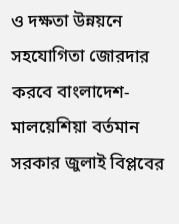ও দক্ষতা উন্নয়নে সহযোগিতা জোরদার করবে বাংলাদেশ-মালয়েশিয়া বর্তমান সরকার জুলাই বিপ্লবের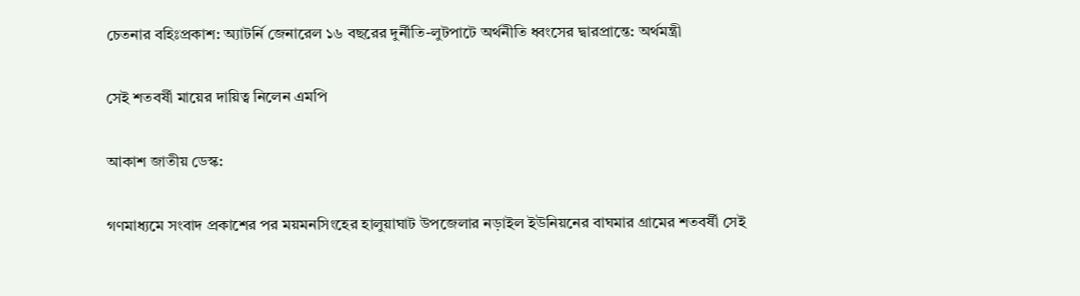চেতনার বহিঃপ্রকাশ: অ্যাটর্নি জেনারেল ১৬ বছরের দুর্নীতি-লুটপাটে অর্থনীতি ধ্বংসের দ্বারপ্রান্তে: অর্থমন্ত্রী

সেই শতবর্ষী মায়ের দায়িত্ব নিলেন এমপি

আকাশ জাতীয় ডেস্ক:

গণমাধ্যমে সংবাদ প্রকাশের পর ময়মনসিংহের হালুয়াঘাট উপজেলার নড়াইল ইউনিয়নের বাঘমার গ্রামের শতবর্ষী সেই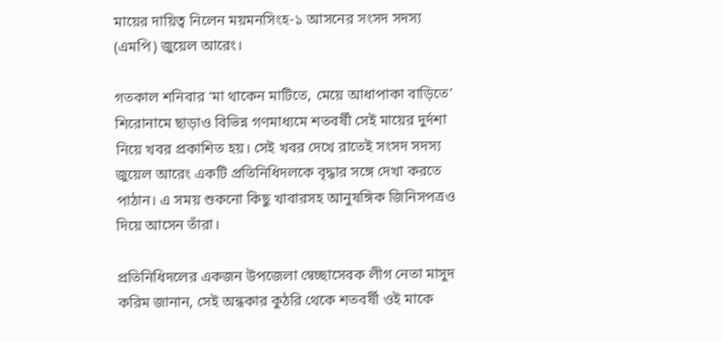মায়ের দায়িত্ব নিলেন ময়মনসিংহ-১ আসনের সংসদ সদস্য (এমপি) জুয়েল আরেং।

গতকাল শনিবার ‘মা থাকেন মাটিতে, মেয়ে আধাপাকা বাড়িতে’ শিরোনামে ছাড়াও বিভিন্ন গণমাধ্যমে শতবর্ষী সেই মায়ের দুর্দশা নিয়ে খবর প্রকাশিত হয়। সেই খবর দেখে রাতেই সংসদ সদস্য জুয়েল আরেং একটি প্রতিনিধিদলকে বৃদ্ধার সঙ্গে দেখা করতে পাঠান। এ সময় শুকনো কিছু খাবারসহ আনুষঙ্গিক জিনিসপত্রও দিয়ে আসেন তাঁরা।

প্রতিনিধিদলের একজন উপজেলা স্বেচ্ছাসেবক লীগ নেতা মাসুদ করিম জানান, সেই অন্ধকার কুঠরি থেকে শতবর্ষী ওই মাকে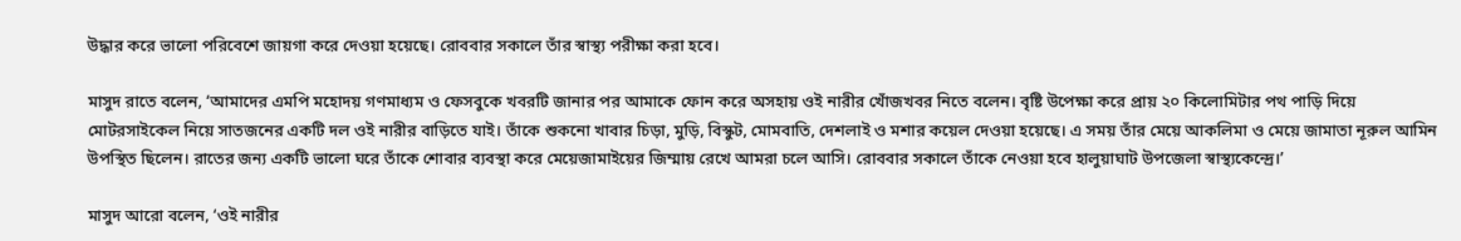উদ্ধার করে ভালো পরিবেশে জায়গা করে দেওয়া হয়েছে। রোববার সকালে তাঁর স্বাস্থ্য পরীক্ষা করা হবে।

মাসুদ রাতে বলেন, ‘আমাদের এমপি মহোদয় গণমাধ্যম ও ফেসবুকে খবরটি জানার পর আমাকে ফোন করে অসহায় ওই নারীর খোঁজখবর নিতে বলেন। বৃষ্টি উপেক্ষা করে প্রায় ২০ কিলোমিটার পথ পাড়ি দিয়ে মোটরসাইকেল নিয়ে সাতজনের একটি দল ওই নারীর বাড়িতে যাই। তাঁকে শুকনো খাবার চিড়া, মুড়ি, বিস্কুট, মোমবাতি, দেশলাই ও মশার কয়েল দেওয়া হয়েছে। এ সময় তাঁর মেয়ে আকলিমা ও মেয়ে জামাতা নূরুল আমিন উপস্থিত ছিলেন। রাতের জন্য একটি ভালো ঘরে তাঁকে শোবার ব্যবস্থা করে মেয়েজামাইয়ের জিম্মায় রেখে আমরা চলে আসি। রোববার সকালে তাঁকে নেওয়া হবে হালুয়াঘাট উপজেলা স্বাস্থ্যকেন্দ্রে।’

মাসুদ আরো বলেন, ‘ওই নারীর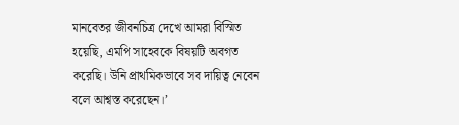মানবেতর জীবনচিত্র দেখে আমরা বিস্মিত হয়েছি, এমপি সাহেবকে বিষয়টি অবগত করেছি। উনি প্রাথমিকভাবে সব দায়িত্ব নেবেন বলে আশ্বস্ত করেছেন।’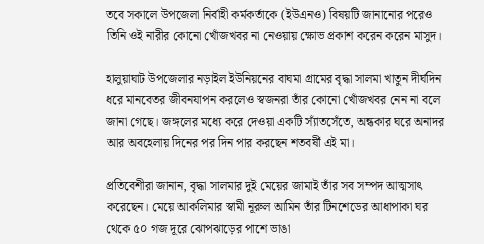তবে সকালে উপজেলা নির্বাহী কর্মকর্তাকে (ইউএনও) বিষয়টি জানানোর পরেও তিনি ওই নারীর কোনো খোঁজখবর না নেওয়ায় ক্ষোভ প্রকাশ করেন করেন মাসুদ।

হালুয়াঘাট উপজেলার নড়াইল ইউনিয়নের বাঘমা গ্রামের বৃদ্ধা সালমা খাতুন দীর্ঘদিন ধরে মানবেতর জীবনযাপন করলেও স্বজনরা তাঁর কোনো খোঁজখবর নেন না বলে জানা গেছে। জঙ্গলের মধ্যে করে দেওয়া একটি স্যাঁতসেঁতে, অন্ধকার ঘরে অনাদর আর অবহেলায় দিনের পর দিন পার করছেন শতবর্ষী এই মা।

প্রতিবেশীরা জানান, বৃদ্ধা সালমার দুই মেয়ের জামাই তাঁর সব সম্পদ আত্মসাৎ করেছেন। মেয়ে আকলিমার স্বামী নূরুল আমিন তাঁর টিনশেডের আধাপাকা ঘর থেকে ৫০ গজ দূরে ঝোপঝাড়ের পাশে ভাঙা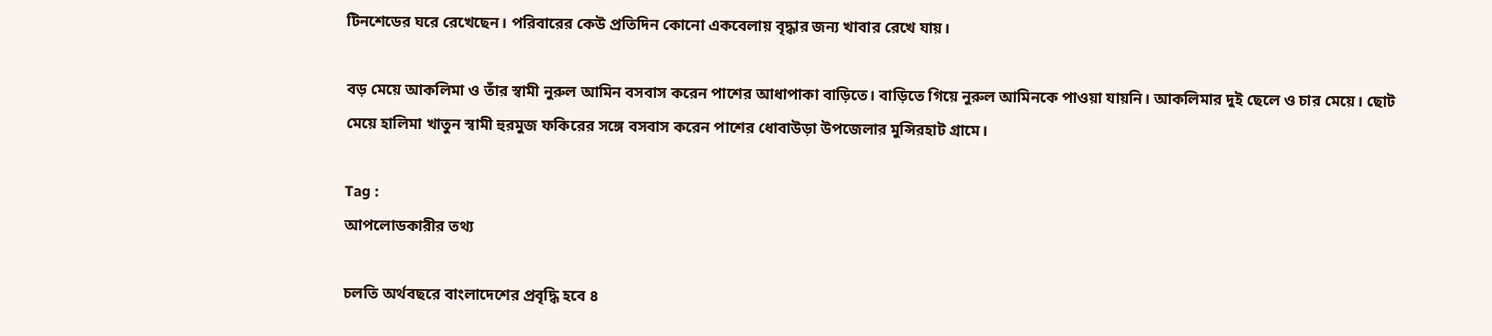টিনশেডের ঘরে রেখেছেন। পরিবারের কেউ প্রতিদিন কোনো একবেলায় বৃদ্ধার জন্য খাবার রেখে যায়।

বড় মেয়ে আকলিমা ও তাঁর স্বামী নুরুল আমিন বসবাস করেন পাশের আধাপাকা বাড়িতে। বাড়িতে গিয়ে নুরুল আমিনকে পাওয়া যায়নি। আকলিমার দুই ছেলে ও চার মেয়ে। ছোট মেয়ে হালিমা খাতুন স্বামী হুরমুজ ফকিরের সঙ্গে বসবাস করেন পাশের ধোবাউড়া উপজেলার মুন্সিরহাট গ্রামে।

Tag :
আপলোডকারীর তথ্য

চলতি অর্থবছরে বাংলাদেশের প্রবৃদ্ধি হবে ৪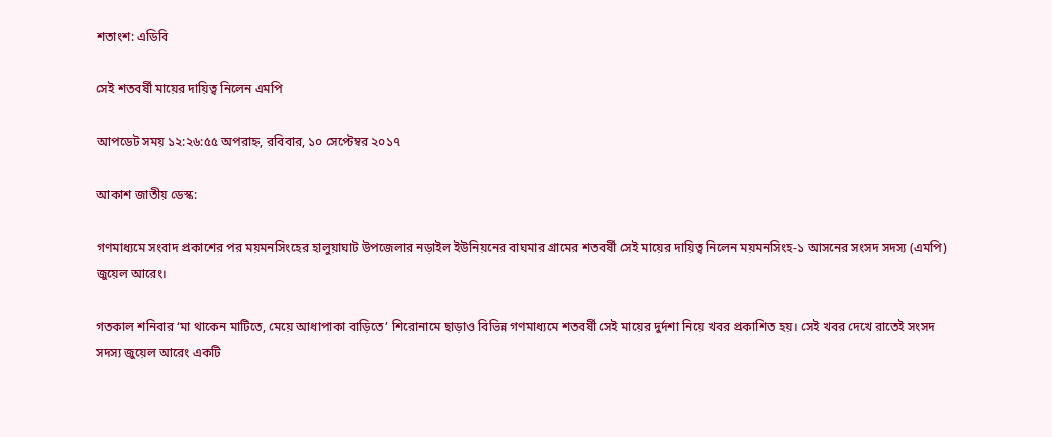শতাংশ: এডিবি

সেই শতবর্ষী মায়ের দায়িত্ব নিলেন এমপি

আপডেট সময় ১২:২৬:৫৫ অপরাহ্ন, রবিবার, ১০ সেপ্টেম্বর ২০১৭

আকাশ জাতীয় ডেস্ক:

গণমাধ্যমে সংবাদ প্রকাশের পর ময়মনসিংহের হালুয়াঘাট উপজেলার নড়াইল ইউনিয়নের বাঘমার গ্রামের শতবর্ষী সেই মায়ের দায়িত্ব নিলেন ময়মনসিংহ-১ আসনের সংসদ সদস্য (এমপি) জুয়েল আরেং।

গতকাল শনিবার ‘মা থাকেন মাটিতে, মেয়ে আধাপাকা বাড়িতে’ শিরোনামে ছাড়াও বিভিন্ন গণমাধ্যমে শতবর্ষী সেই মায়ের দুর্দশা নিয়ে খবর প্রকাশিত হয়। সেই খবর দেখে রাতেই সংসদ সদস্য জুয়েল আরেং একটি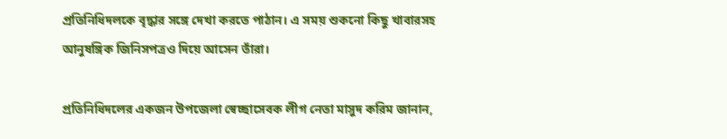প্রতিনিধিদলকে বৃদ্ধার সঙ্গে দেখা করতে পাঠান। এ সময় শুকনো কিছু খাবারসহ আনুষঙ্গিক জিনিসপত্রও দিয়ে আসেন তাঁরা।

প্রতিনিধিদলের একজন উপজেলা স্বেচ্ছাসেবক লীগ নেতা মাসুদ করিম জানান,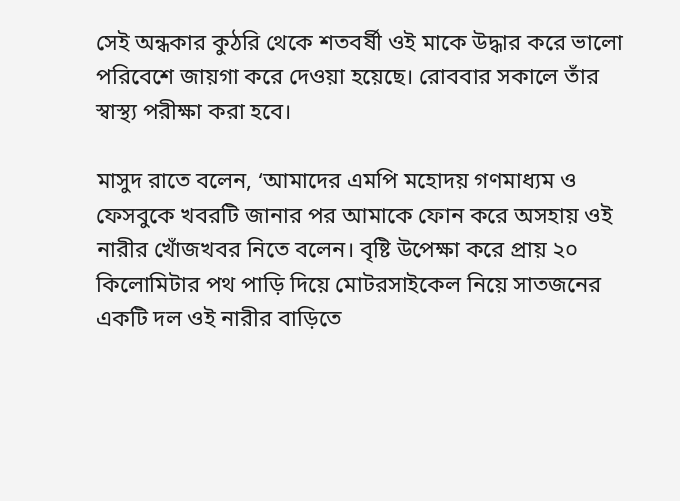সেই অন্ধকার কুঠরি থেকে শতবর্ষী ওই মাকে উদ্ধার করে ভালো পরিবেশে জায়গা করে দেওয়া হয়েছে। রোববার সকালে তাঁর স্বাস্থ্য পরীক্ষা করা হবে।

মাসুদ রাতে বলেন, ‘আমাদের এমপি মহোদয় গণমাধ্যম ও ফেসবুকে খবরটি জানার পর আমাকে ফোন করে অসহায় ওই নারীর খোঁজখবর নিতে বলেন। বৃষ্টি উপেক্ষা করে প্রায় ২০ কিলোমিটার পথ পাড়ি দিয়ে মোটরসাইকেল নিয়ে সাতজনের একটি দল ওই নারীর বাড়িতে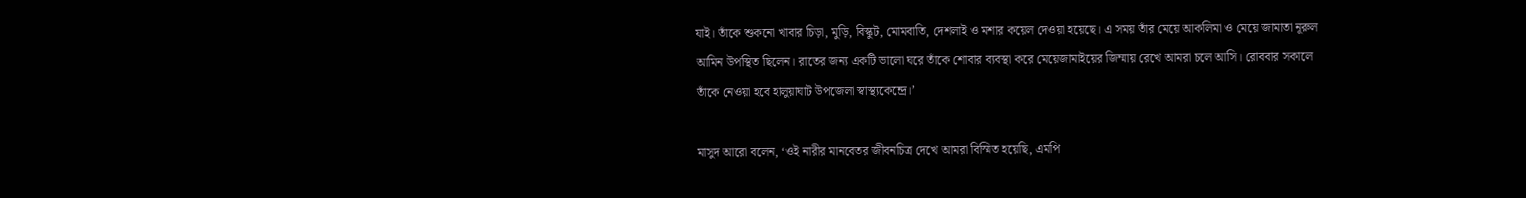যাই। তাঁকে শুকনো খাবার চিড়া, মুড়ি, বিস্কুট, মোমবাতি, দেশলাই ও মশার কয়েল দেওয়া হয়েছে। এ সময় তাঁর মেয়ে আকলিমা ও মেয়ে জামাতা নূরুল আমিন উপস্থিত ছিলেন। রাতের জন্য একটি ভালো ঘরে তাঁকে শোবার ব্যবস্থা করে মেয়েজামাইয়ের জিম্মায় রেখে আমরা চলে আসি। রোববার সকালে তাঁকে নেওয়া হবে হালুয়াঘাট উপজেলা স্বাস্থ্যকেন্দ্রে।’

মাসুদ আরো বলেন, ‘ওই নারীর মানবেতর জীবনচিত্র দেখে আমরা বিস্মিত হয়েছি, এমপি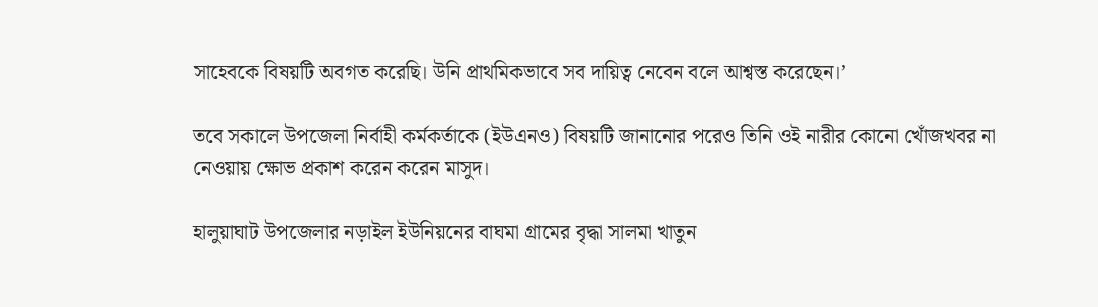সাহেবকে বিষয়টি অবগত করেছি। উনি প্রাথমিকভাবে সব দায়িত্ব নেবেন বলে আশ্বস্ত করেছেন।’

তবে সকালে উপজেলা নির্বাহী কর্মকর্তাকে (ইউএনও) বিষয়টি জানানোর পরেও তিনি ওই নারীর কোনো খোঁজখবর না নেওয়ায় ক্ষোভ প্রকাশ করেন করেন মাসুদ।

হালুয়াঘাট উপজেলার নড়াইল ইউনিয়নের বাঘমা গ্রামের বৃদ্ধা সালমা খাতুন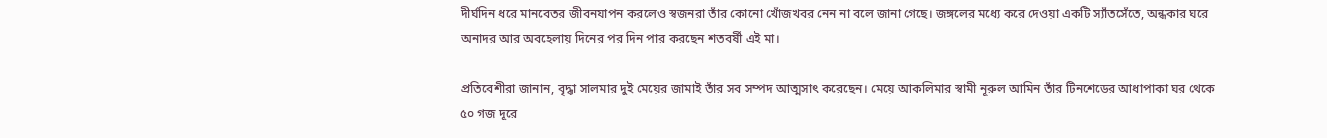দীর্ঘদিন ধরে মানবেতর জীবনযাপন করলেও স্বজনরা তাঁর কোনো খোঁজখবর নেন না বলে জানা গেছে। জঙ্গলের মধ্যে করে দেওয়া একটি স্যাঁতসেঁতে, অন্ধকার ঘরে অনাদর আর অবহেলায় দিনের পর দিন পার করছেন শতবর্ষী এই মা।

প্রতিবেশীরা জানান, বৃদ্ধা সালমার দুই মেয়ের জামাই তাঁর সব সম্পদ আত্মসাৎ করেছেন। মেয়ে আকলিমার স্বামী নূরুল আমিন তাঁর টিনশেডের আধাপাকা ঘর থেকে ৫০ গজ দূরে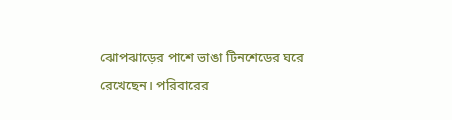ঝোপঝাড়ের পাশে ভাঙা টিনশেডের ঘরে রেখেছেন। পরিবারের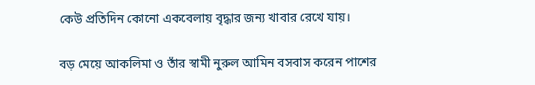কেউ প্রতিদিন কোনো একবেলায় বৃদ্ধার জন্য খাবার রেখে যায়।

বড় মেয়ে আকলিমা ও তাঁর স্বামী নুরুল আমিন বসবাস করেন পাশের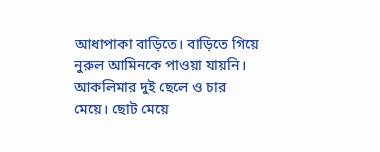আধাপাকা বাড়িতে। বাড়িতে গিয়ে নুরুল আমিনকে পাওয়া যায়নি। আকলিমার দুই ছেলে ও চার মেয়ে। ছোট মেয়ে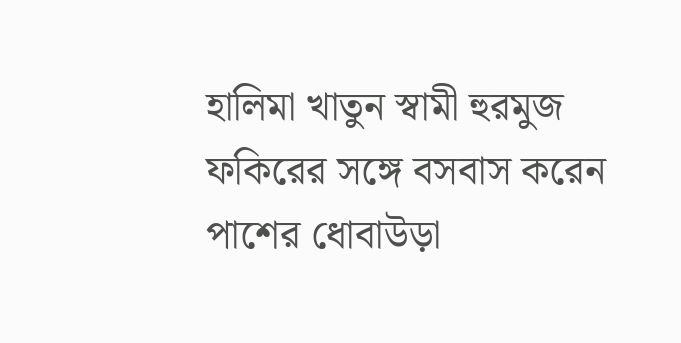হালিমা খাতুন স্বামী হুরমুজ ফকিরের সঙ্গে বসবাস করেন পাশের ধোবাউড়া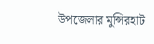উপজেলার মুন্সিরহাট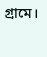গ্রামে।